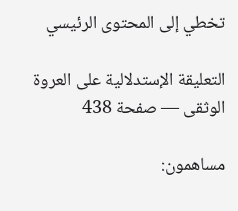تخطي إلى المحتوى الرئيسي

التعليقة الإستدلالية على العروة الوثقى — صفحة 438

مساهمون: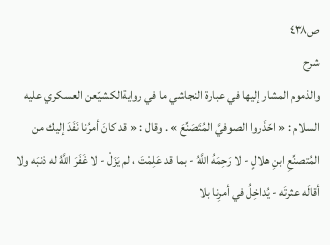ص٤٣٨
شرح
والذموم المشار إليها في عبارة النجاشي ما في روايةالكشيّعن العسكري عليه السلام : « احّذَروا الصوفيَّ المُتَصَنِّعَ » . وقال : « قد كانَ أمرُنا نَفَدَ إليك من المُتصنِّعِ ابنِ هلالٍ - لا رَحِمَهُ اللَّهُ - بما قد عَلِمْتَ ، لم يَزَلْ - لا غَفَرَ اللَّهُ له ذنبَه ولا أقالَه عثرتَه - يُداخِلُ في أمرِنا بلا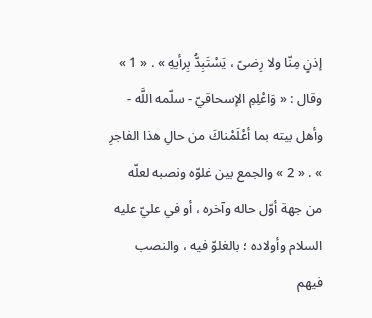إذنٍ مِنّا ولا رِضىً ، يَسْتَبِدُّ بِرأيهِ » . « 1 » وقال : « وَاعْلِمِ الإسحاقيّ - سلّمه اللَّه - وأهل بيته بما أعْلَمْناكَ من حالِ هذا الفاجرِ » . « 2 » والجمع بين غلوّه ونصبه لعلّه من جهة أوّل حاله وآخره ، أو في عليّ عليه السلام وأولاده ؛ بالغلوّ فيه ، والنصب فيهم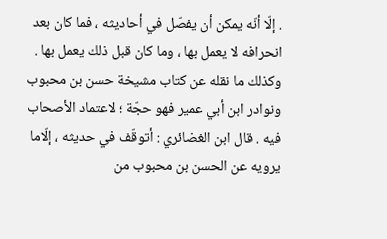. إلّا أنّه يمكن أن يفصّل في أحاديثه ، فما كان بعد انحرافه لا يعمل بها ، وما كان قبل ذلك يعمل بها . وكذلك ما نقله عن كتاب مشيخة حسن بن محبوب ونوادر ابن أبي عمير فهو حجّة ؛ لاعتماد الأصحاب فيه . قال ابن الغضائري : أتوقّف في حديثه ، إلّاما يرويه عن الحسن بن محبوب من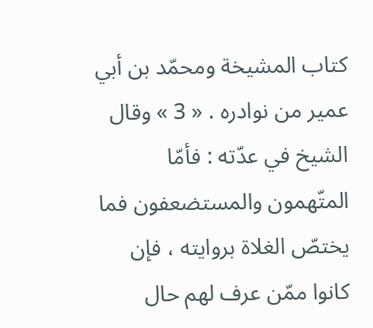كتاب المشيخة ومحمّد بن أبي عمير من نوادره . « 3 » وقال الشيخ في عدّته : فأمّا المتّهمون والمستضعفون فما يختصّ الغلاة بروايته ، فإن كانوا ممّن عرف لهم حال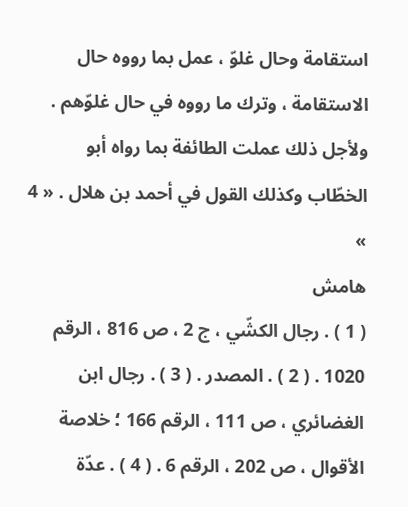استقامة وحال غلوّ ، عمل بما رووه حال الاستقامة ، وترك ما رووه في حال غلوّهم . ولأجل ذلك عملت الطائفة بما رواه أبو الخطّاب وكذلك القول في أحمد بن هلال . « 4 »
هامش
( 1 ) . رجال الكشّي ، ج 2 ، ص 816 ، الرقم 1020 . ( 2 ) . المصدر . ( 3 ) . رجال ابن الغضائري ، ص 111 ، الرقم 166 ؛ خلاصة الأقوال ، ص 202 ، الرقم 6 . ( 4 ) . عدّة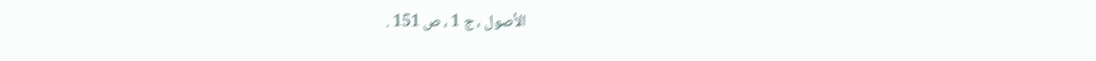الأصول ، ج 1 ، ص 151 .